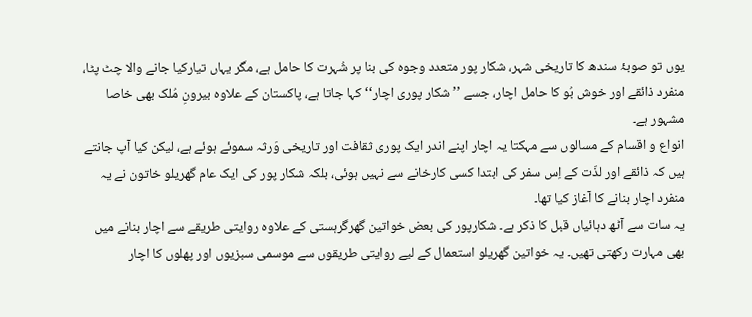یوں تو صوبۂ سندھ کا تاریخی شہر، شکار پور متعدد وجوہ کی بنا پر شُہرت کا حامل ہے، مگر یہاں تیارکیا جانے والا چٹ پٹا، منفرد ذائقے اور خوش بُو کا حامل اچار، جسے ’’شکار پوری اچار‘‘ کہا جاتا ہے، پاکستان کے علاوہ بیرونِ مُلک بھی خاصا مشہور ہے۔
انواع و اقسام کے مسالوں سے مہکتا یہ اچار اپنے اندر ایک پوری ثقافت اور تاریخی وَرثہ سموئے ہوئے ہے، لیکن کیا آپ جانتے ہیں کہ ذائقے اور لذّت کے اِس سفر کی ابتدا کسی کارخانے سے نہیں ہوئی، بلکہ شکار پور کی ایک عام گھریلو خاتون نے یہ منفرد اچار بنانے کا آغاز کیا تھا۔
یہ سات سے آٹھ دہائیاں قبل کا ذکر ہے۔ شکارپور کی بعض خواتین گھرگرہستی کے علاوہ روایتی طریقے سے اچار بنانے میں بھی مہارت رکھتی تھیں۔ یہ خواتین گھریلو استعمال کے لیے روایتی طریقوں سے موسمی سبزیوں اور پھلوں کا اچار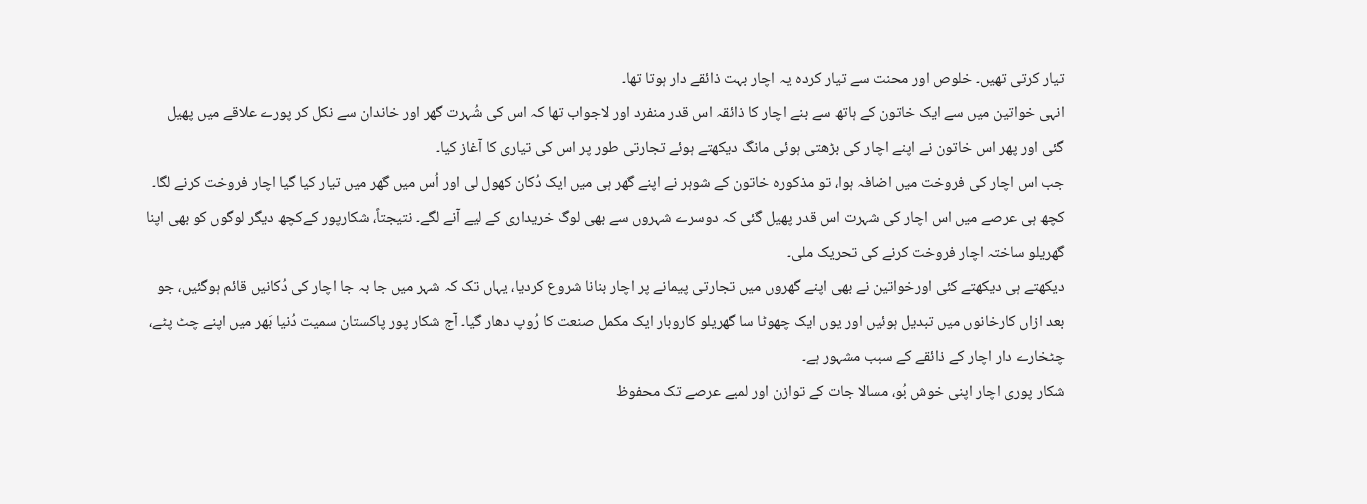تیار کرتی تھیں۔ خلوص اور محنت سے تیار کردہ یہ اچار بہت ذائقے دار ہوتا تھا۔
انہی خواتین میں سے ایک خاتون کے ہاتھ سے بنے اچار کا ذائقہ اس قدر منفرد اور لاجواب تھا کہ اس کی شُہرت گھر اور خاندان سے نکل کر پورے علاقے میں پھیل گئی اور پھر اس خاتون نے اپنے اچار کی بڑھتی ہوئی مانگ دیکھتے ہوئے تجارتی طور پر اس کی تیاری کا آغاز کیا۔
جب اس اچار کی فروخت میں اضافہ ہوا، تو مذکورہ خاتون کے شوہر نے اپنے گھر ہی میں ایک دُکان کھول لی اور اُس میں گھر میں تیار کیا گیا اچار فروخت کرنے لگا۔ کچھ ہی عرصے میں اس اچار کی شہرت اس قدر پھیل گئی کہ دوسرے شہروں سے بھی لوگ خریداری کے لیے آنے لگے۔ نتیجتاً، شکارپور کےکچھ دیگر لوگوں کو بھی اپنا گھریلو ساختہ اچار فروخت کرنے کی تحریک ملی۔
دیکھتے ہی دیکھتے کئی اورخواتین نے بھی اپنے گھروں میں تجارتی پیمانے پر اچار بنانا شروع کردیا، یہاں تک کہ شہر میں جا بہ جا اچار کی دُکانیں قائم ہوگئیں، جو بعد ازاں کارخانوں میں تبدیل ہوئیں اور یوں ایک چھوٹا سا گھریلو کاروبار ایک مکمل صنعت کا رُوپ دھار گیا۔ آج شکار پور پاکستان سمیت دُنیا بَھر میں اپنے چٹ پٹے، چٹخارے دار اچار کے ذائقے کے سبب مشہور ہے۔
شکار پوری اچار اپنی خوش بُو، مسالا جات کے توازن اور لمبے عرصے تک محفوظ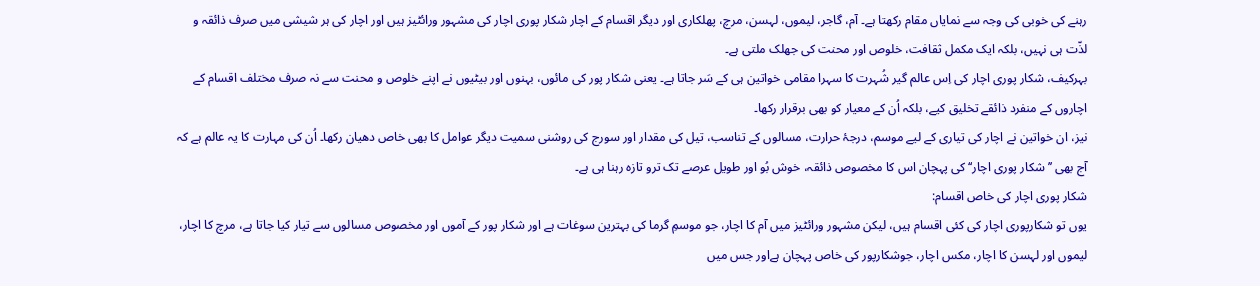رہنے کی خوبی کی وجہ سے نمایاں مقام رکھتا ہے۔ آم، گاجر، لیموں، لہسن، مرچ، پھلکاری اور دیگر اقسام کے اچار شکار پوری اچار کی مشہور ورائٹیز ہیں اور اچار کی ہر شیشی میں صرف ذائقہ و لذّت ہی نہیں، بلکہ ایک مکمل ثقافت، خلوص اور محنت کی جھلک ملتی ہے۔
بہرکیف، شکار پوری اچار کی اِس عالم گیر شُہرت کا سہرا مقامی خواتین ہی کے سَر جاتا ہے۔ یعنی شکار پور کی مائوں، بہنوں اور بیٹیوں نے اپنے خلوص و محنت سے نہ صرف مختلف اقسام کے اچاروں کے منفرد ذائقے تخلیق کیے، بلکہ اُن کے معیار کو بھی برقرار رکھا۔
نیز، ان خواتین نے اچار کی تیاری کے لیے موسم، درجۂ حرارت، مسالوں کے تناسب، تیل کی مقدار اور سورج کی روشنی سمیت دیگر عوامل کا بھی خاص دھیان رکھا۔ اُن کی مہارت کا یہ عالم ہے کہ آج بھی ’’شکار پوری اچار‘‘ کی پہچان اس کا مخصوص ذائقہ، خوش بُو اور طویل عرصے تک ترو تازہ رہنا ہی ہے۔
شکار پوری اچار کی خاص اقسام:
یوں تو شکارپوری اچار کی کئی اقسام ہیں، لیکن مشہور ورائٹیز میں آم کا اچار، جو موسمِ گرما کی بہترین سوغات ہے اور شکار پور کے آموں اور مخصوص مسالوں سے تیار کیا جاتا ہے، مرچ کا اچار، لیموں اور لہسن کا اچار، مکس اچار، جوشکارپور کی خاص پہچان ہےاور جس میں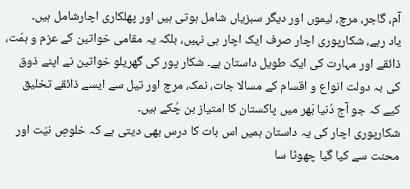آم، گاجر، مرچ، لیموں اور دیگر سبزیاں شامل ہوتی ہیں اور پھلکاری اچارشامل ہیں۔
یاد رہے، شکارپوری اچار صرف ایک اچار ہی نہیں، بلکہ یہ مقامی خواتین کے عزم و ہمّت، ذائقے اور مہارت کی ایک طویل داستان ہے۔ شکار پور کی گھریلو خواتین نے اپنے ذوق کی بہ دولت انواع و اقسام کے مسالا جات، نمک، مرچ اور تیل سے ایسے ذائقے تخلیق کیے کہ جو آج دُنیا بَھر میں پاکستان کا امتیاز بن چُکے ہیں۔
شکارپوری اچار کی یہ داستان ہمیں اس بات کا درس بھی دیتی ہے کہ خلوصِ نیّت اور محنت سے کیا گیا چھوٹا سا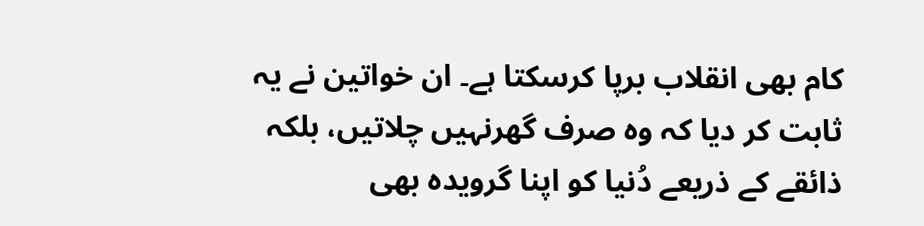کام بھی انقلاب برپا کرسکتا ہے۔ ان خواتین نے یہ ثابت کر دیا کہ وہ صرف گھرنہیں چلاتیں، بلکہ ذائقے کے ذریعے دُنیا کو اپنا گرویدہ بھی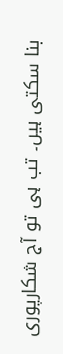بنا سکتی ہیں۔ تب ہی تو آج شکارپوری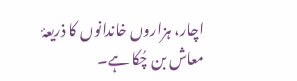اچار، ہزاروں خاندانوں کا ذریعۂ معاش بن چُکا ہے۔